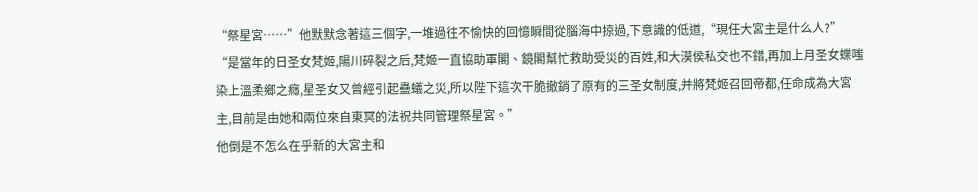“祭星宮……”他默默念著這三個字,一堆過往不愉快的回憶瞬間從腦海中掠過,下意識的低道,“現任大宮主是什么人?”
“是當年的日圣女梵姬,陽川碎裂之后,梵姬一直協助軍閣、鏡閣幫忙救助受災的百姓,和大漠侯私交也不錯,再加上月圣女蝶嗤染上溫柔鄉之癮,星圣女又曾經引起蠱蟻之災,所以陛下這次干脆撤銷了原有的三圣女制度,并將梵姬召回帝都,任命成為大宮主,目前是由她和兩位來自東冥的法祝共同管理祭星宮。”
他倒是不怎么在乎新的大宮主和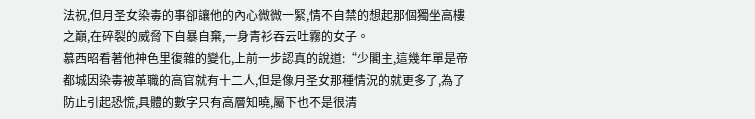法祝,但月圣女染毒的事卻讓他的內心微微一緊,情不自禁的想起那個獨坐高樓之巔,在碎裂的威脅下自暴自棄,一身青衫吞云吐霧的女子。
慕西昭看著他神色里復雜的變化,上前一步認真的說道:“少閣主,這幾年單是帝都城因染毒被革職的高官就有十二人,但是像月圣女那種情況的就更多了,為了防止引起恐慌,具體的數字只有高層知曉,屬下也不是很清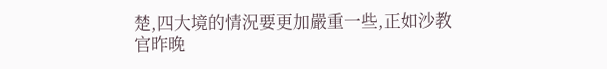楚,四大境的情況要更加嚴重一些,正如沙教官昨晚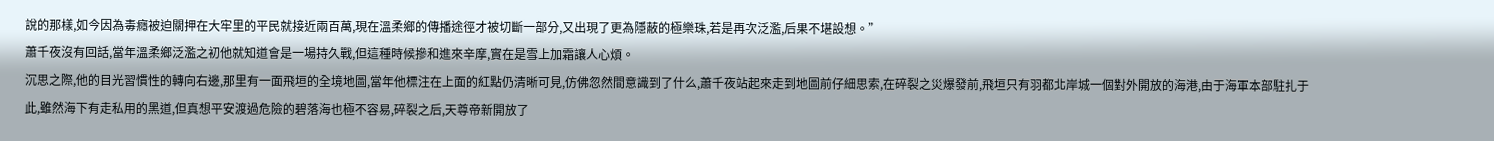說的那樣,如今因為毒癮被迫關押在大牢里的平民就接近兩百萬,現在溫柔鄉的傳播途徑才被切斷一部分,又出現了更為隱蔽的極樂珠,若是再次泛濫,后果不堪設想。”
蕭千夜沒有回話,當年溫柔鄉泛濫之初他就知道會是一場持久戰,但這種時候摻和進來辛摩,實在是雪上加霜讓人心煩。
沉思之際,他的目光習慣性的轉向右邊,那里有一面飛垣的全境地圖,當年他標注在上面的紅點仍清晰可見,仿佛忽然間意識到了什么,蕭千夜站起來走到地圖前仔細思索,在碎裂之災爆發前,飛垣只有羽都北岸城一個對外開放的海港,由于海軍本部駐扎于此,雖然海下有走私用的黑道,但真想平安渡過危險的碧落海也極不容易,碎裂之后,天尊帝新開放了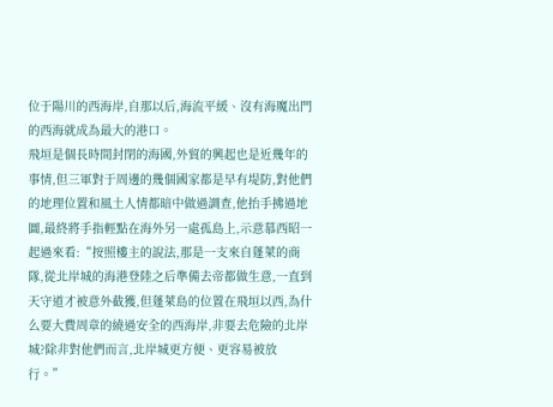位于陽川的西海岸,自那以后,海流平緩、沒有海魔出門的西海就成為最大的港口。
飛垣是個長時間封閉的海國,外貿的興起也是近幾年的事情,但三軍對于周邊的幾個國家都是早有堤防,對他們的地理位置和風土人情都暗中做過調查,他抬手拂過地圖,最終將手指輕點在海外另一處孤島上,示意慕西昭一起過來看:“按照樓主的說法,那是一支來自蓬萊的商隊,從北岸城的海港登陸之后準備去帝都做生意,一直到天守道才被意外截獲,但蓬萊島的位置在飛垣以西,為什么要大費周章的繞過安全的西海岸,非要去危險的北岸城?除非對他們而言,北岸城更方便、更容易被放行。”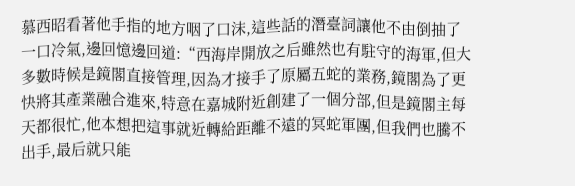慕西昭看著他手指的地方咽了口沫,這些話的潛臺詞讓他不由倒抽了一口冷氣,邊回憶邊回道:“西海岸開放之后雖然也有駐守的海軍,但大多數時候是鏡閣直接管理,因為才接手了原屬五蛇的業務,鏡閣為了更快將其產業融合進來,特意在嘉城附近創建了一個分部,但是鏡閣主每天都很忙,他本想把這事就近轉給距離不遠的冥蛇軍團,但我們也騰不出手,最后就只能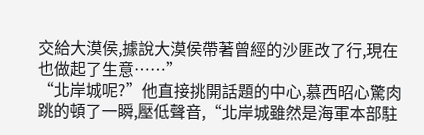交給大漠侯,據說大漠侯帶著曾經的沙匪改了行,現在也做起了生意……”
“北岸城呢?”他直接挑開話題的中心,慕西昭心驚肉跳的頓了一瞬,壓低聲音,“北岸城雖然是海軍本部駐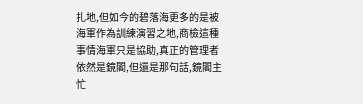扎地,但如今的碧落海更多的是被海軍作為訓練演習之地,商檢這種事情海軍只是協助,真正的管理者依然是鏡閣,但還是那句話,鏡閣主忙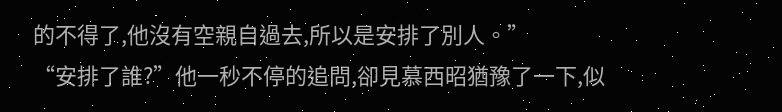的不得了,他沒有空親自過去,所以是安排了別人。”
“安排了誰?”他一秒不停的追問,卻見慕西昭猶豫了一下,似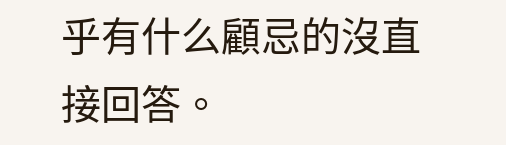乎有什么顧忌的沒直接回答。